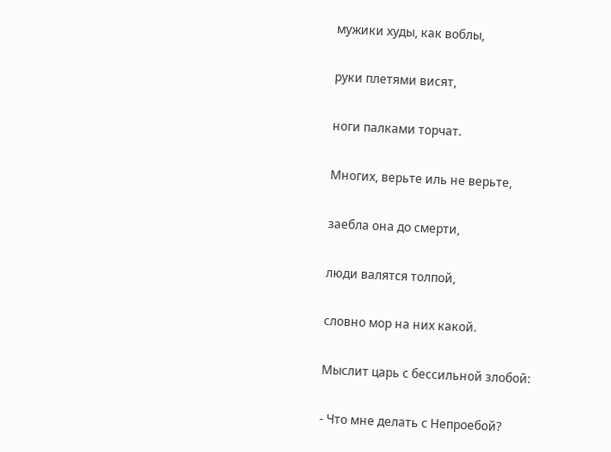мужики худы, как воблы,

руки плетями висят,

ноги палками торчат.

Многих, верьте иль не верьте,

заебла она до смерти,

люди валятся толпой,

словно мор на них какой.

Мыслит царь с бессильной злобой:

- Что мне делать с Непроебой?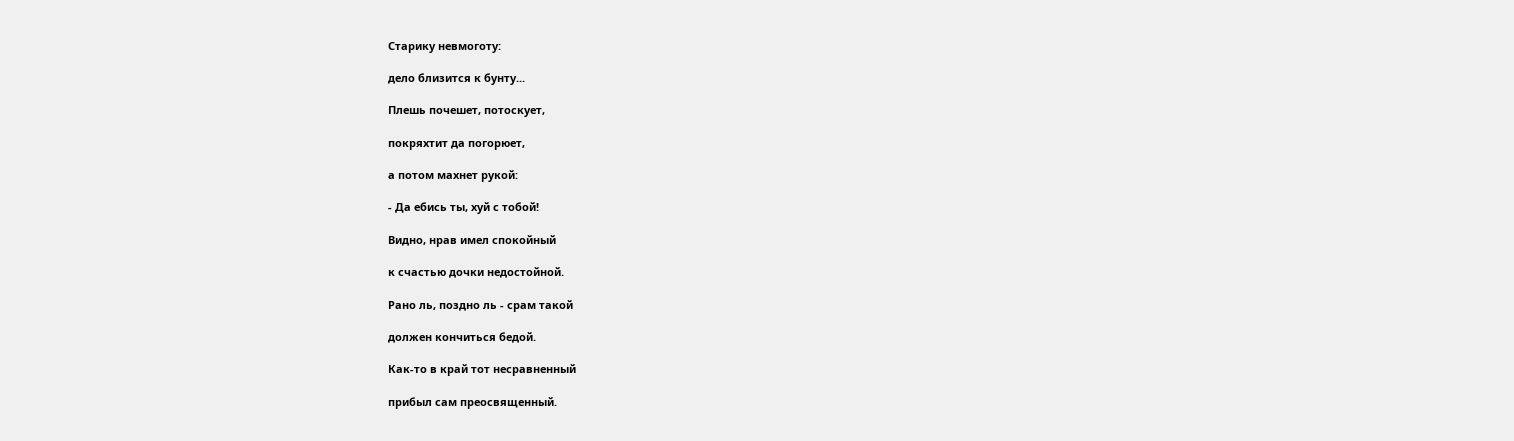Старику невмоготу:

дело близится к бунту...

Плешь почешет, потоскует,

покряхтит да погорюет,

а потом махнет рукой:

- Да ебись ты, хуй с тобой!

Видно, нрав имел спокойный

к счастью дочки недостойной.

Рано ль, поздно ль - срам такой

должен кончиться бедой.

Как-то в край тот несравненный

прибыл сам преосвященный.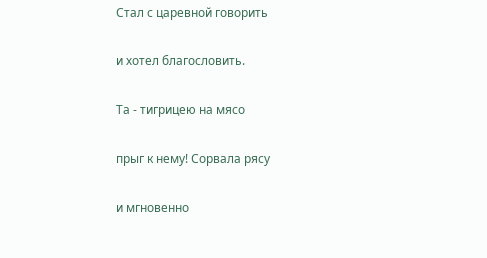Стал с царевной говорить

и хотел благословить.

Та - тигрицею на мясо

прыг к нему! Сорвала рясу

и мгновенно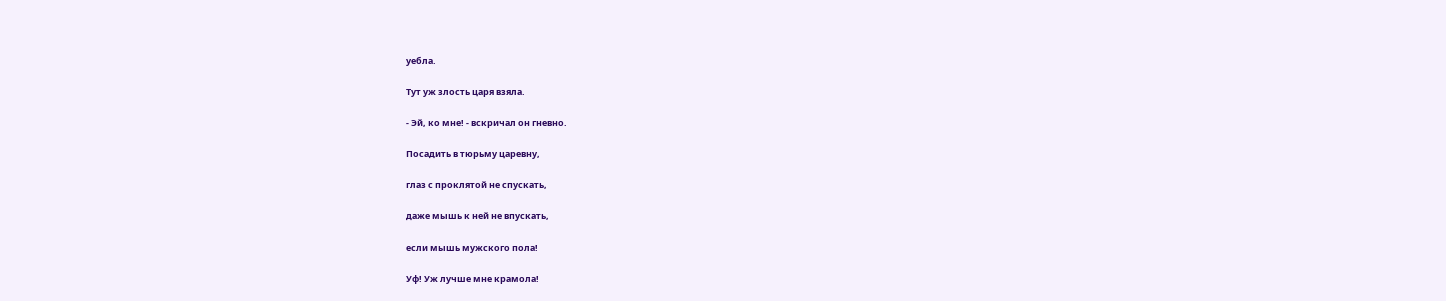уебла.

Тут уж злость царя взяла.

- Эй, ко мне! - вскричал он гневно.

Посадить в тюрьму царевну,

глаз с проклятой не спускать,

даже мышь к ней не впускать,

если мышь мужского пола!

Уф! Уж лучше мне крамола!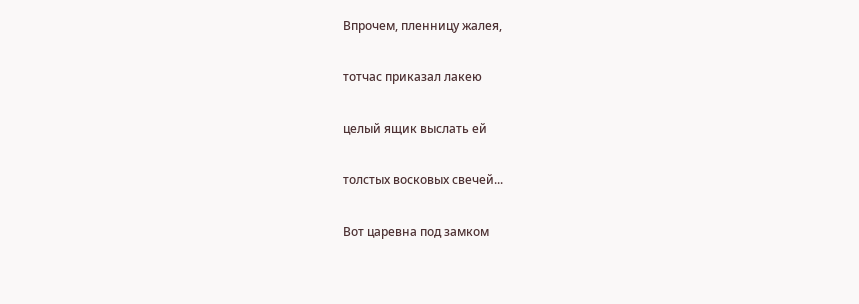Впрочем, пленницу жалея,

тотчас приказал лакею

целый ящик выслать ей

толстых восковых свечей...

Вот царевна под замком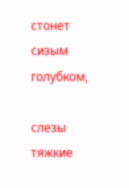стонет сизым голубком,

слезы тяжкие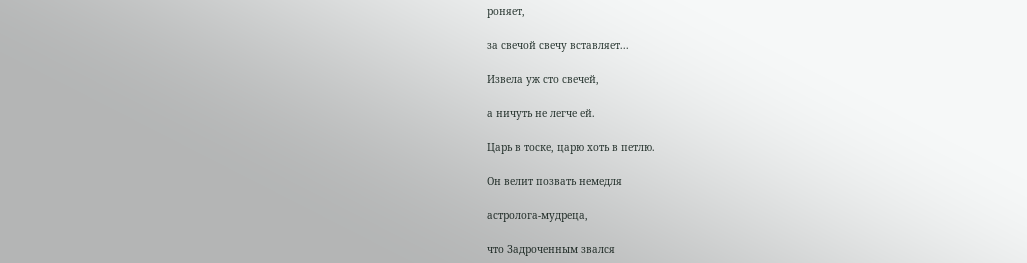роняет,

за свечой свечу вставляет...

Извела уж сто свечей,

а ничуть не легче ей.

Царь в тоске, царю хоть в петлю.

Он велит позвать немедля

астролога-мудреца,

что Задроченным звался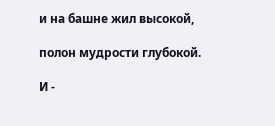и на башне жил высокой,

полон мудрости глубокой.

И -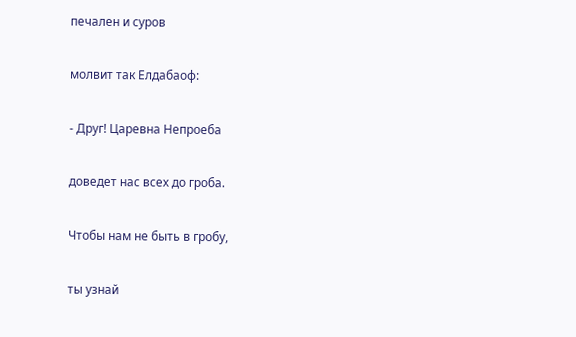печален и суров

молвит так Елдабаоф:

- Друг! Царевна Непроеба

доведет нас всех до гроба.

Чтобы нам не быть в гробу,

ты узнай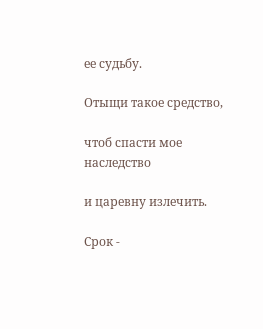ее судьбу.

Отыщи такое средство,

чтоб спасти мое наследство

и царевну излечить.

Срок -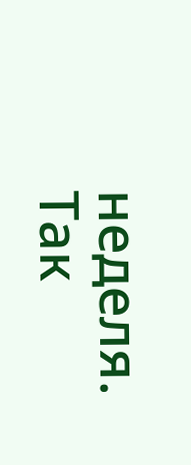неделя. Так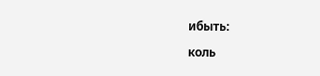ибыть:

коль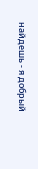найдешь - я добрый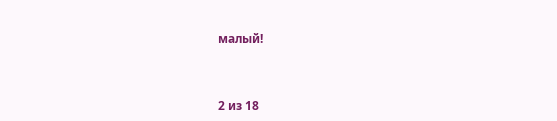малый!



2 из 18